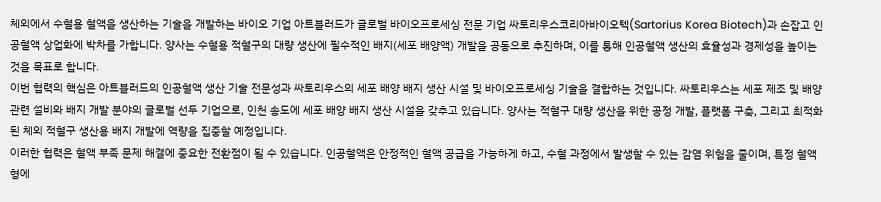체외에서 수혈용 혈액을 생산하는 기술을 개발하는 바이오 기업 아트블러드가 글로벌 바이오프로세싱 전문 기업 싸토리우스코리아바이오텍(Sartorius Korea Biotech)과 손잡고 인공혈액 상업화에 박차를 가합니다. 양사는 수혈용 적혈구의 대량 생산에 필수적인 배지(세포 배양액) 개발을 공동으로 추진하며, 이를 통해 인공혈액 생산의 효율성과 경제성을 높이는 것을 목표로 합니다.
이번 협력의 핵심은 아트블러드의 인공혈액 생산 기술 전문성과 싸토리우스의 세포 배양 배지 생산 시설 및 바이오프로세싱 기술을 결합하는 것입니다. 싸토리우스는 세포 제조 및 배양 관련 설비와 배지 개발 분야의 글로벌 선두 기업으로, 인천 송도에 세포 배양 배지 생산 시설을 갖추고 있습니다. 양사는 적혈구 대량 생산을 위한 공정 개발, 플랫폼 구축, 그리고 최적화된 체외 적혈구 생산용 배지 개발에 역량을 집중할 예정입니다.
이러한 협력은 혈액 부족 문제 해결에 중요한 전환점이 될 수 있습니다. 인공혈액은 안정적인 혈액 공급을 가능하게 하고, 수혈 과정에서 발생할 수 있는 감염 위험을 줄이며, 특정 혈액형에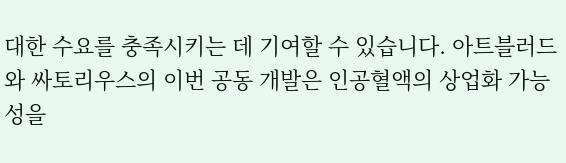대한 수요를 충족시키는 데 기여할 수 있습니다. 아트블러드와 싸토리우스의 이번 공동 개발은 인공혈액의 상업화 가능성을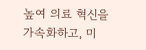높여 의료 혁신을 가속화하고, 미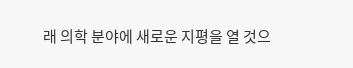래 의학 분야에 새로운 지평을 열 것으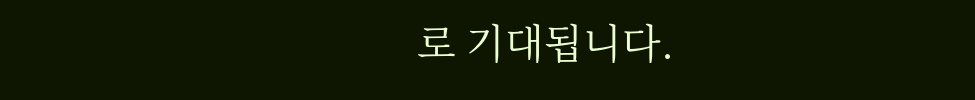로 기대됩니다.